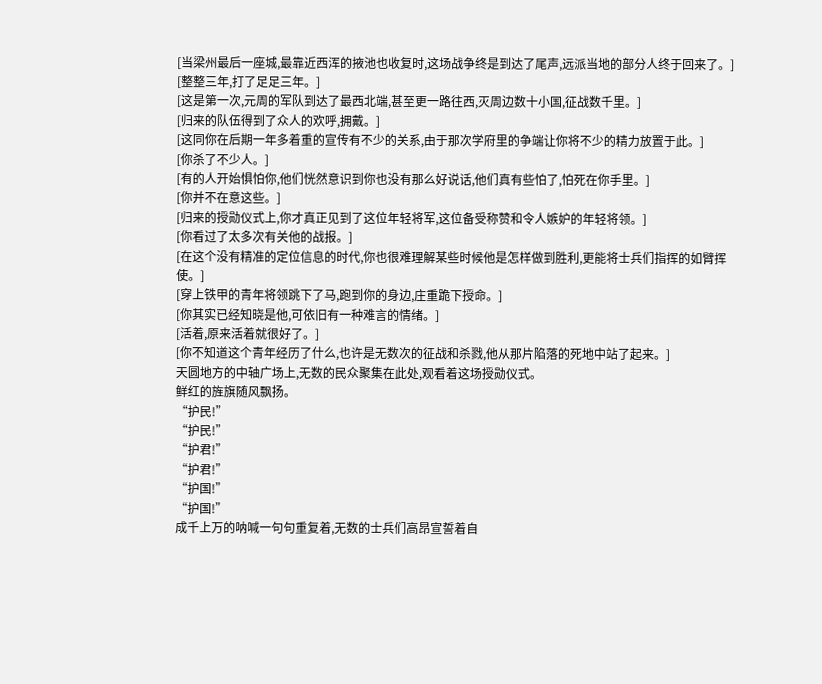[当梁州最后一座城,最靠近西浑的掖池也收复时,这场战争终是到达了尾声,远派当地的部分人终于回来了。]
[整整三年,打了足足三年。]
[这是第一次,元周的军队到达了最西北端,甚至更一路往西,灭周边数十小国,征战数千里。]
[归来的队伍得到了众人的欢呼,拥戴。]
[这同你在后期一年多着重的宣传有不少的关系,由于那次学府里的争端让你将不少的精力放置于此。]
[你杀了不少人。]
[有的人开始惧怕你,他们恍然意识到你也没有那么好说话,他们真有些怕了,怕死在你手里。]
[你并不在意这些。]
[归来的授勋仪式上,你才真正见到了这位年轻将军,这位备受称赞和令人嫉妒的年轻将领。]
[你看过了太多次有关他的战报。]
[在这个没有精准的定位信息的时代,你也很难理解某些时候他是怎样做到胜利,更能将士兵们指挥的如臂挥使。]
[穿上铁甲的青年将领跳下了马,跑到你的身边,庄重跪下授命。]
[你其实已经知晓是他,可依旧有一种难言的情绪。]
[活着,原来活着就很好了。]
[你不知道这个青年经历了什么,也许是无数次的征战和杀戮,他从那片陷落的死地中站了起来。]
天圆地方的中轴广场上,无数的民众聚集在此处,观看着这场授勋仪式。
鲜红的旌旗随风飘扬。
“护民!”
“护民!”
“护君!”
“护君!”
“护国!”
“护国!”
成千上万的呐喊一句句重复着,无数的士兵们高昂宣誓着自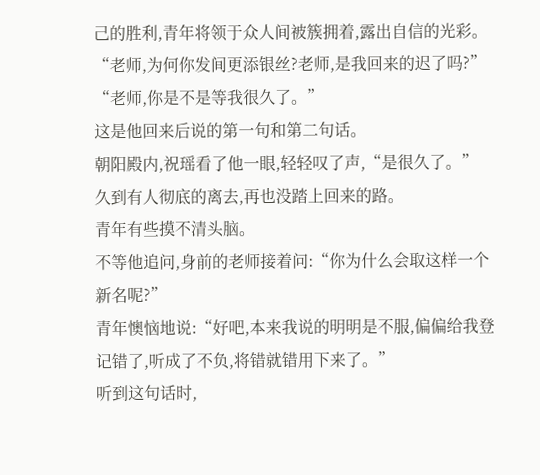己的胜利,青年将领于众人间被簇拥着,露出自信的光彩。
“老师,为何你发间更添银丝?老师,是我回来的迟了吗?”
“老师,你是不是等我很久了。”
这是他回来后说的第一句和第二句话。
朝阳殿内,祝瑶看了他一眼,轻轻叹了声,“是很久了。”
久到有人彻底的离去,再也没踏上回来的路。
青年有些摸不清头脑。
不等他追问,身前的老师接着问:“你为什么会取这样一个新名呢?”
青年懊恼地说:“好吧,本来我说的明明是不服,偏偏给我登记错了,听成了不负,将错就错用下来了。”
听到这句话时,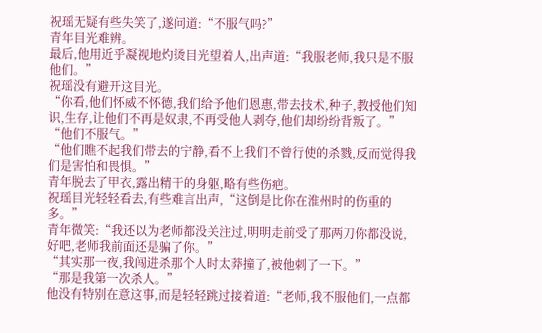祝瑶无疑有些失笑了,遂问道:“不服气吗?”
青年目光难辨。
最后,他用近乎凝视地灼烫目光望着人,出声道:“我服老师,我只是不服他们。”
祝瑶没有避开这目光。
“你看,他们怀威不怀德,我们给予他们恩惠,带去技术,种子,教授他们知识,生存,让他们不再是奴隶,不再受他人剥夺,他们却纷纷背叛了。”
“他们不服气。”
“他们瞧不起我们带去的宁静,看不上我们不曾行使的杀戮,反而觉得我们是害怕和畏惧。”
青年脱去了甲衣,露出精干的身躯,略有些伤疤。
祝瑶目光轻轻看去,有些难言出声,“这倒是比你在淮州时的伤重的多。”
青年微笑:“我还以为老师都没关注过,明明走前受了那两刀你都没说,好吧,老师我前面还是骗了你。”
“其实那一夜,我闯进杀那个人时太莽撞了,被他刺了一下。”
“那是我第一次杀人。”
他没有特别在意这事,而是轻轻跳过接着道:“老师,我不服他们,一点都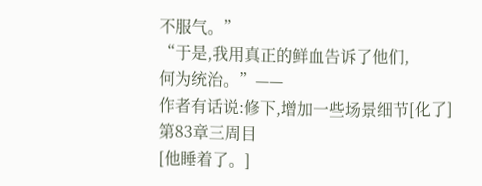不服气。”
“于是,我用真正的鲜血告诉了他们,
何为统治。”——
作者有话说:修下,增加一些场景细节[化了]
第83章三周目
[他睡着了。]